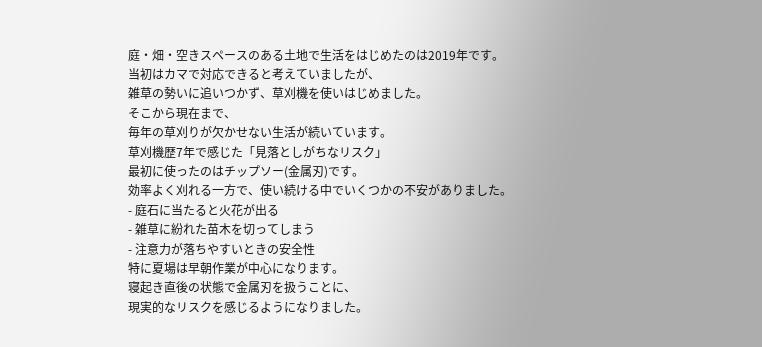庭・畑・空きスペースのある土地で生活をはじめたのは2019年です。
当初はカマで対応できると考えていましたが、
雑草の勢いに追いつかず、草刈機を使いはじめました。
そこから現在まで、
毎年の草刈りが欠かせない生活が続いています。
草刈機歴7年で感じた「見落としがちなリスク」
最初に使ったのはチップソー(金属刃)です。
効率よく刈れる一方で、使い続ける中でいくつかの不安がありました。
- 庭石に当たると火花が出る
- 雑草に紛れた苗木を切ってしまう
- 注意力が落ちやすいときの安全性
特に夏場は早朝作業が中心になります。
寝起き直後の状態で金属刃を扱うことに、
現実的なリスクを感じるようになりました。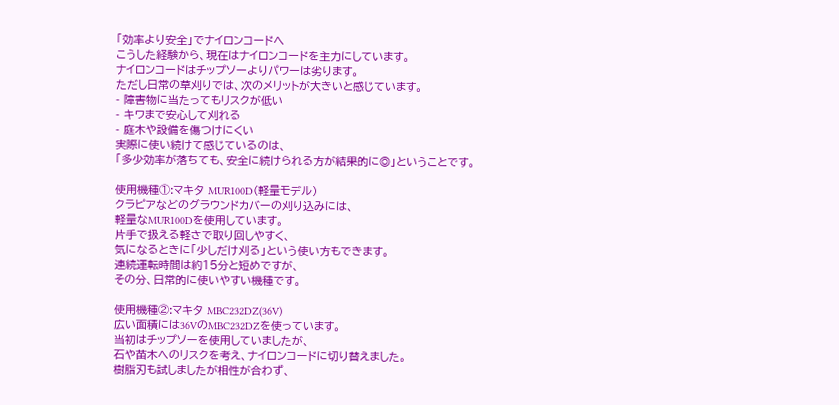「効率より安全」でナイロンコードへ
こうした経験から、現在はナイロンコードを主力にしています。
ナイロンコードはチップソーよりパワーは劣ります。
ただし日常の草刈りでは、次のメリットが大きいと感じています。
- 障害物に当たってもリスクが低い
- キワまで安心して刈れる
- 庭木や設備を傷つけにくい
実際に使い続けて感じているのは、
「多少効率が落ちても、安全に続けられる方が結果的に◎」ということです。

使用機種①:マキタ MUR100D(軽量モデル)
クラピアなどのグラウンドカバーの刈り込みには、
軽量なMUR100Dを使用しています。
片手で扱える軽さで取り回しやすく、
気になるときに「少しだけ刈る」という使い方もできます。
連続運転時間は約15分と短めですが、
その分、日常的に使いやすい機種です。

使用機種②:マキタ MBC232DZ(36V)
広い面積には36VのMBC232DZを使っています。
当初はチップソーを使用していましたが、
石や苗木へのリスクを考え、ナイロンコードに切り替えました。
樹脂刃も試しましたが相性が合わず、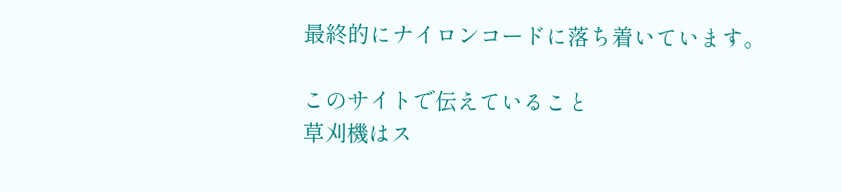最終的にナイロンコードに落ち着いています。

このサイトで伝えていること
草刈機はス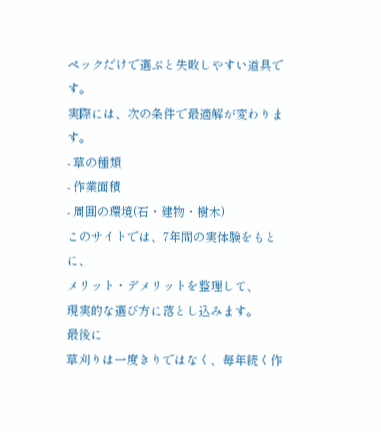ペックだけで選ぶと失敗しやすい道具です。
実際には、次の条件で最適解が変わります。
- 草の種類
- 作業面積
- 周囲の環境(石・建物・樹木)
このサイトでは、7年間の実体験をもとに、
メリット・デメリットを整理して、
現実的な選び方に落とし込みます。
最後に
草刈りは一度きりではなく、毎年続く作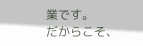業です。
だからこそ、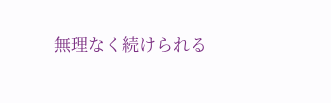無理なく続けられる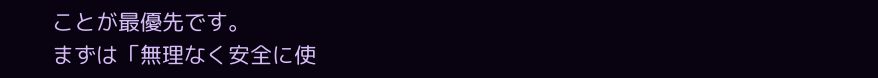ことが最優先です。
まずは「無理なく安全に使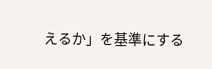えるか」を基準にする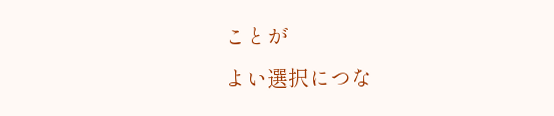ことが
よい選択につな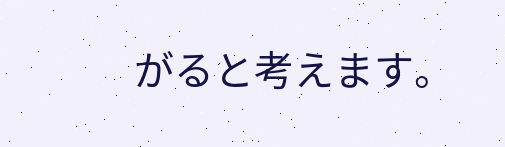がると考えます。